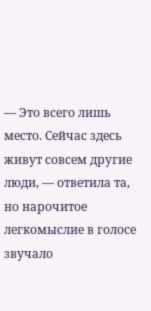— Это всего лишь место. Сейчас здесь живут совсем другие люди, — ответила та, но нарочитое легкомыслие в голосе звучало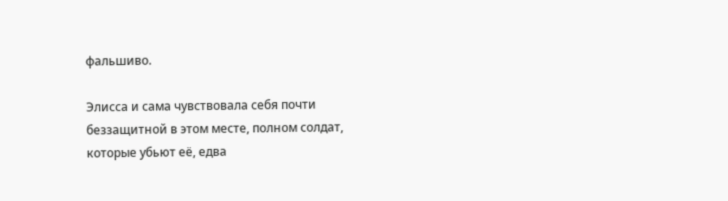фальшиво.

Элисса и сама чувствовала себя почти беззащитной в этом месте, полном солдат, которые убьют её, едва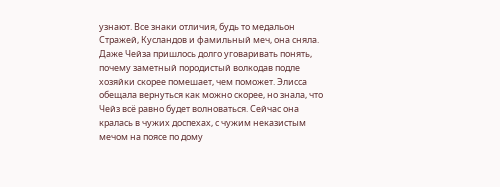узнают. Все знаки отличия, будь то медальон Стражей, Кусландов и фамильный меч, она сняла. Даже Чейза пришлось долго уговаривать понять, почему заметный породистый волкодав подле хозяйки скорее помешает, чем поможет. Элисса обещала вернуться как можно скорее, но знала, что Чейз всё равно будет волноваться. Сейчас она кралась в чужих доспехах, с чужим неказистым мечом на поясе по дому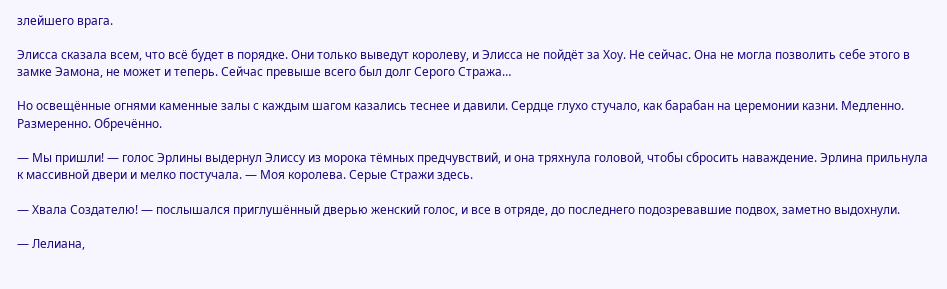злейшего врага.

Элисса сказала всем, что всё будет в порядке. Они только выведут королеву, и Элисса не пойдёт за Хоу. Не сейчас. Она не могла позволить себе этого в замке Эамона, не может и теперь. Сейчас превыше всего был долг Серого Стража…

Но освещённые огнями каменные залы с каждым шагом казались теснее и давили. Сердце глухо стучало, как барабан на церемонии казни. Медленно. Размеренно. Обречённо.

— Мы пришли! — голос Эрлины выдернул Элиссу из морока тёмных предчувствий, и она тряхнула головой, чтобы сбросить наваждение. Эрлина прильнула к массивной двери и мелко постучала. — Моя королева. Серые Стражи здесь.

— Хвала Создателю! — послышался приглушённый дверью женский голос, и все в отряде, до последнего подозревавшие подвох, заметно выдохнули.

— Лелиана,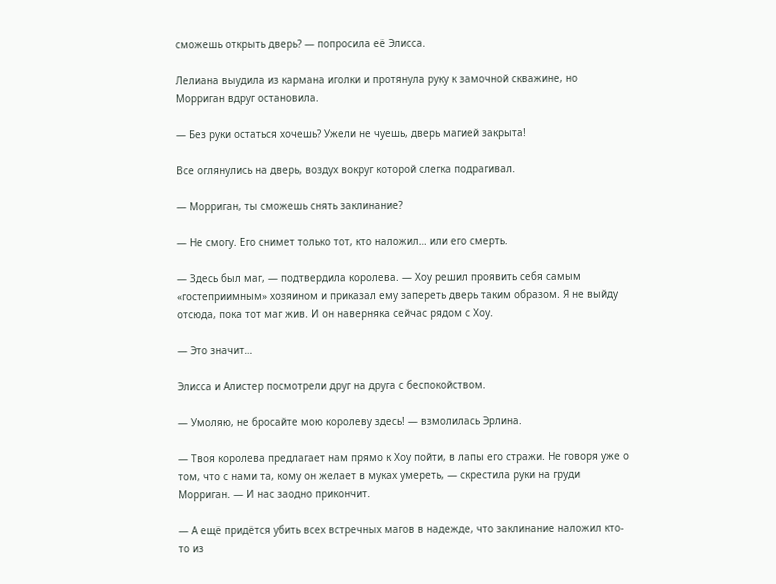сможешь открыть дверь? — попросила её Элисса.

Лелиана выудила из кармана иголки и протянула руку к замочной скважине, но Морриган вдруг остановила.

— Без руки остаться хочешь? Ужели не чуешь, дверь магией закрыта!

Все оглянулись на дверь, воздух вокруг которой слегка подрагивал.

— Морриган, ты сможешь снять заклинание?

— Не смогу. Его снимет только тот, кто наложил… или его смерть.

— Здесь был маг, — подтвердила королева. — Хоу решил проявить себя самым «гостеприимным» хозяином и приказал ему запереть дверь таким образом. Я не выйду отсюда, пока тот маг жив. И он наверняка сейчас рядом с Хоу.

— Это значит…

Элисса и Алистер посмотрели друг на друга с беспокойством.

— Умоляю, не бросайте мою королеву здесь! — взмолилась Эрлина.

— Твоя королева предлагает нам прямо к Хоу пойти, в лапы его стражи. Не говоря уже о том, что с нами та, кому он желает в муках умереть, — скрестила руки на груди Морриган. — И нас заодно прикончит.

— А ещё придётся убить всех встречных магов в надежде, что заклинание наложил кто-то из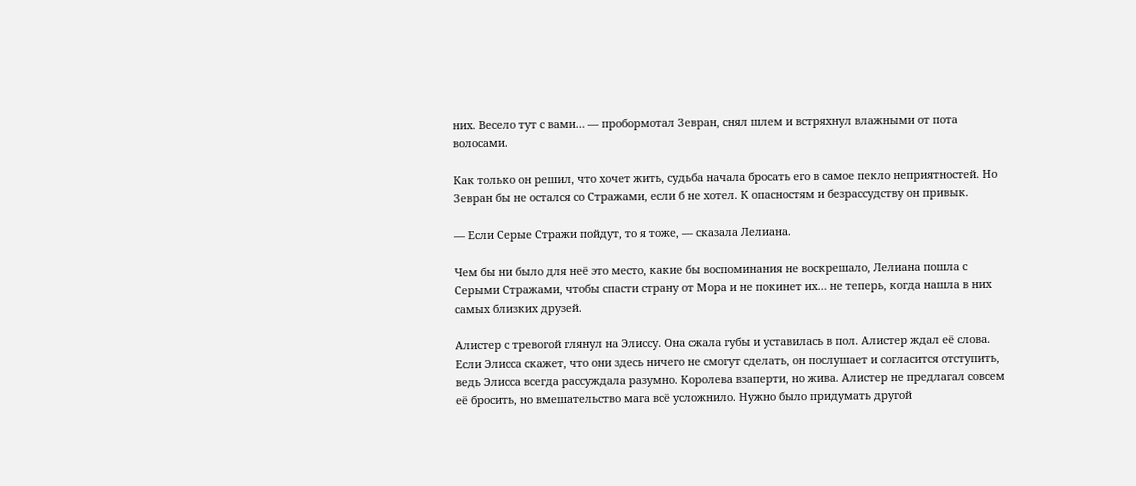них. Весело тут с вами… — пробормотал Зевран, снял шлем и встряхнул влажными от пота волосами.

Как только он решил, что хочет жить, судьба начала бросать его в самое пекло неприятностей. Но Зевран бы не остался со Стражами, если б не хотел. К опасностям и безрассудству он привык.

— Если Серые Стражи пойдут, то я тоже, — сказала Лелиана.

Чем бы ни было для неё это место, какие бы воспоминания не воскрешало, Лелиана пошла с Серыми Стражами, чтобы спасти страну от Мора и не покинет их… не теперь, когда нашла в них самых близких друзей.

Алистер с тревогой глянул на Элиссу. Она сжала губы и уставилась в пол. Алистер ждал её слова. Если Элисса скажет, что они здесь ничего не смогут сделать, он послушает и согласится отступить, ведь Элисса всегда рассуждала разумно. Королева взаперти, но жива. Алистер не предлагал совсем её бросить, но вмешательство мага всё усложнило. Нужно было придумать другой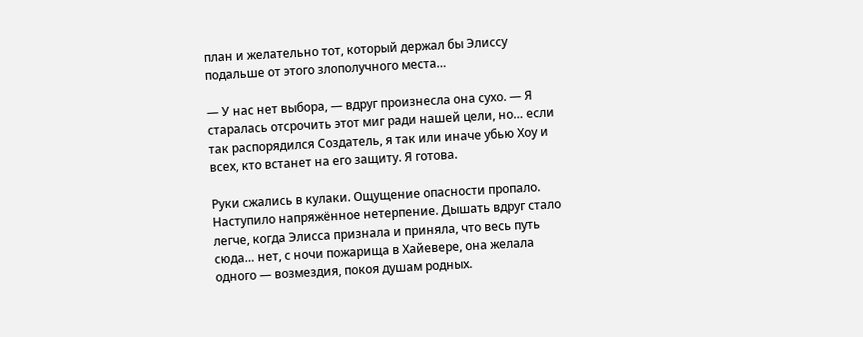план и желательно тот, который держал бы Элиссу подальше от этого злополучного места…

— У нас нет выбора, — вдруг произнесла она сухо. — Я старалась отсрочить этот миг ради нашей цели, но… если так распорядился Создатель, я так или иначе убью Хоу и всех, кто встанет на его защиту. Я готова.

Руки сжались в кулаки. Ощущение опасности пропало. Наступило напряжённое нетерпение. Дышать вдруг стало легче, когда Элисса признала и приняла, что весь путь сюда… нет, с ночи пожарища в Хайевере, она желала одного — возмездия, покоя душам родных.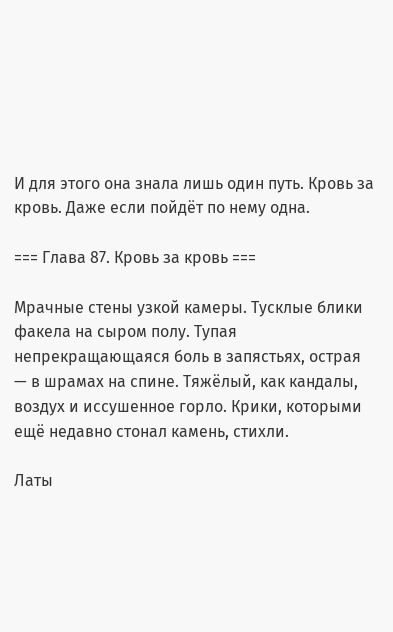И для этого она знала лишь один путь. Кровь за кровь. Даже если пойдёт по нему одна.

=== Глава 87. Кровь за кровь ===

Мрачные стены узкой камеры. Тусклые блики факела на сыром полу. Тупая непрекращающаяся боль в запястьях, острая — в шрамах на спине. Тяжёлый, как кандалы, воздух и иссушенное горло. Крики, которыми ещё недавно стонал камень, стихли.

Латы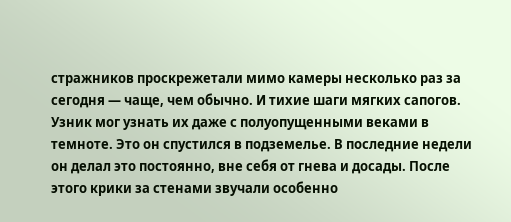стражников проскрежетали мимо камеры несколько раз за сегодня — чаще, чем обычно. И тихие шаги мягких сапогов. Узник мог узнать их даже с полуопущенными веками в темноте. Это он спустился в подземелье. В последние недели он делал это постоянно, вне себя от гнева и досады. После этого крики за стенами звучали особенно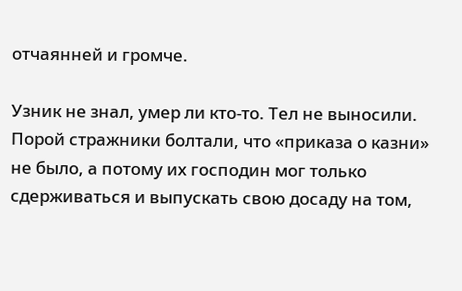отчаянней и громче.

Узник не знал, умер ли кто-то. Тел не выносили. Порой стражники болтали, что «приказа о казни» не было, а потому их господин мог только сдерживаться и выпускать свою досаду на том,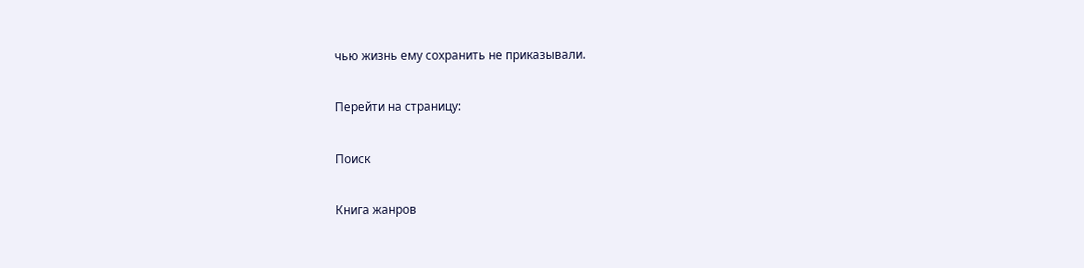чью жизнь ему сохранить не приказывали.

Перейти на страницу:

Поиск

Книга жанров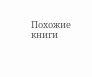Похожие книги